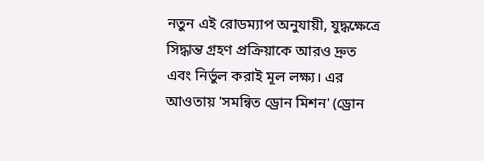নতুন এই রোডম্যাপ অনুযায়ী, যুদ্ধক্ষেত্রে সিদ্ধান্ত গ্রহণ প্রক্রিয়াকে আরও দ্রুত এবং নির্ভুল করাই মূল লক্ষ্য। এর আওতায় 'সমন্বিত ড্রোন মিশন' (ড্রোন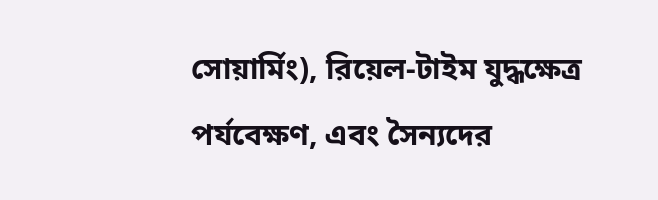সোয়ার্মিং), রিয়েল-টাইম যুদ্ধক্ষেত্র পর্যবেক্ষণ, এবং সৈন্যদের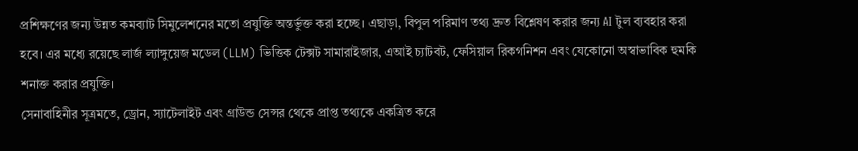প্রশিক্ষণের জন্য উন্নত কমব্যাট সিমুলেশনের মতো প্রযুক্তি অন্তর্ভুক্ত করা হচ্ছে। এছাড়া, বিপুল পরিমাণ তথ্য দ্রুত বিশ্লেষণ করার জন্য AI টুল ব্যবহার করা হবে। এর মধ্যে রয়েছে লার্জ ল্যাঙ্গুয়েজ মডেল (LLM) ভিত্তিক টেক্সট সামারাইজার, এআই চ্যাটবট, ফেসিয়াল রিকগনিশন এবং যেকোনো অস্বাভাবিক হুমকি শনাক্ত করার প্রযুক্তি।
সেনাবাহিনীর সূত্রমতে, ড্রোন, স্যাটেলাইট এবং গ্রাউন্ড সেন্সর থেকে প্রাপ্ত তথ্যকে একত্রিত করে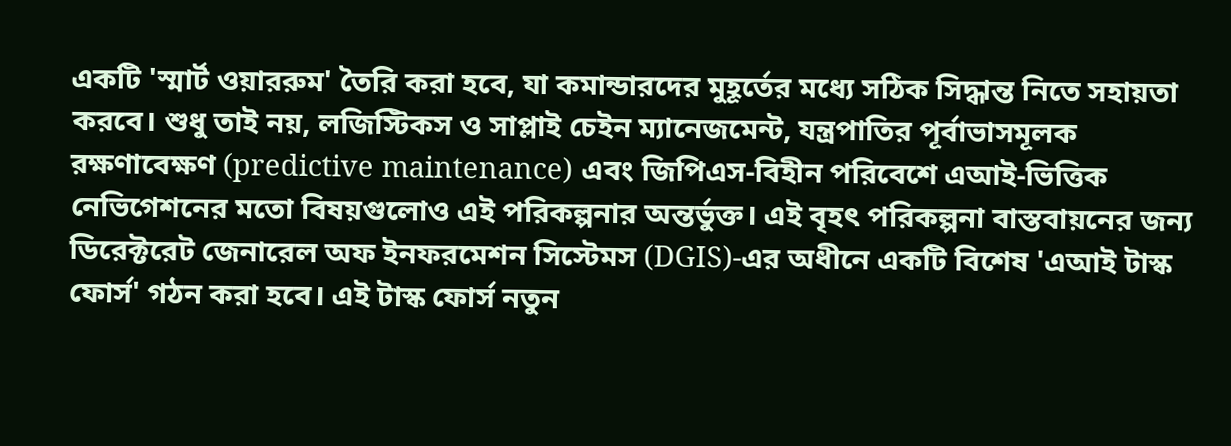একটি 'স্মার্ট ওয়াররুম' তৈরি করা হবে, যা কমান্ডারদের মুহূর্তের মধ্যে সঠিক সিদ্ধান্ত নিতে সহায়তা করবে। শুধু তাই নয়, লজিস্টিকস ও সাপ্লাই চেইন ম্যানেজমেন্ট, যন্ত্রপাতির পূর্বাভাসমূলক রক্ষণাবেক্ষণ (predictive maintenance) এবং জিপিএস-বিহীন পরিবেশে এআই-ভিত্তিক নেভিগেশনের মতো বিষয়গুলোও এই পরিকল্পনার অন্তর্ভুক্ত। এই বৃহৎ পরিকল্পনা বাস্তবায়নের জন্য ডিরেক্টরেট জেনারেল অফ ইনফরমেশন সিস্টেমস (DGIS)-এর অধীনে একটি বিশেষ 'এআই টাস্ক ফোর্স' গঠন করা হবে। এই টাস্ক ফোর্স নতুন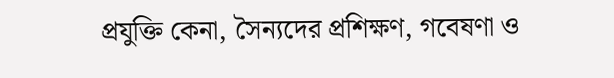প্রযুক্তি কেনা, সৈন্যদের প্রশিক্ষণ, গবেষণা ও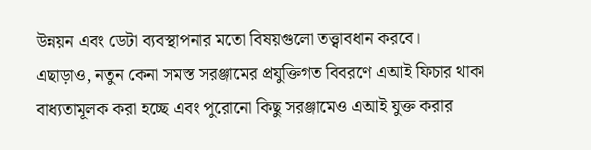উন্নয়ন এবং ডেটা ব্যবস্থাপনার মতো বিষয়গুলো তত্ত্বাবধান করবে।
এছাড়াও, নতুন কেনা সমস্ত সরঞ্জামের প্রযুক্তিগত বিবরণে এআই ফিচার থাকা বাধ্যতামূলক করা হচ্ছে এবং পুরোনো কিছু সরঞ্জামেও এআই যুক্ত করার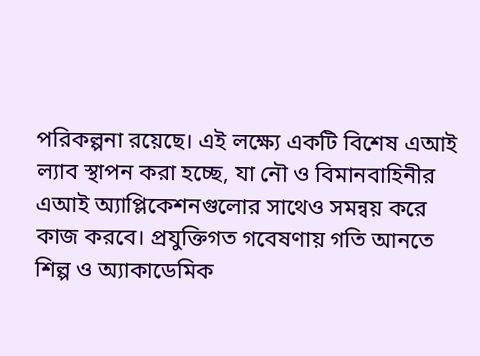পরিকল্পনা রয়েছে। এই লক্ষ্যে একটি বিশেষ এআই ল্যাব স্থাপন করা হচ্ছে, যা নৌ ও বিমানবাহিনীর এআই অ্যাপ্লিকেশনগুলোর সাথেও সমন্বয় করে কাজ করবে। প্রযুক্তিগত গবেষণায় গতি আনতে শিল্প ও অ্যাকাডেমিক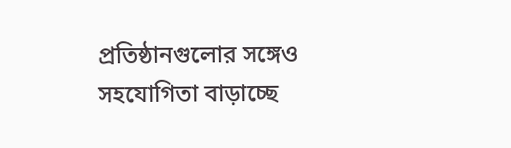প্রতিষ্ঠানগুলোর সঙ্গেও সহযোগিতা বাড়াচ্ছে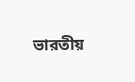ভারতীয়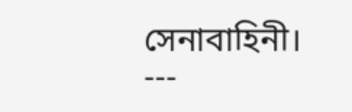সেনাবাহিনী।
---